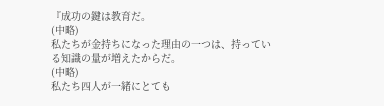『成功の鍵は教育だ。
(中略)
私たちが金持ちになった理由の一つは、持っている知識の量が増えたからだ。
(中略)
私たち四人が一緒にとても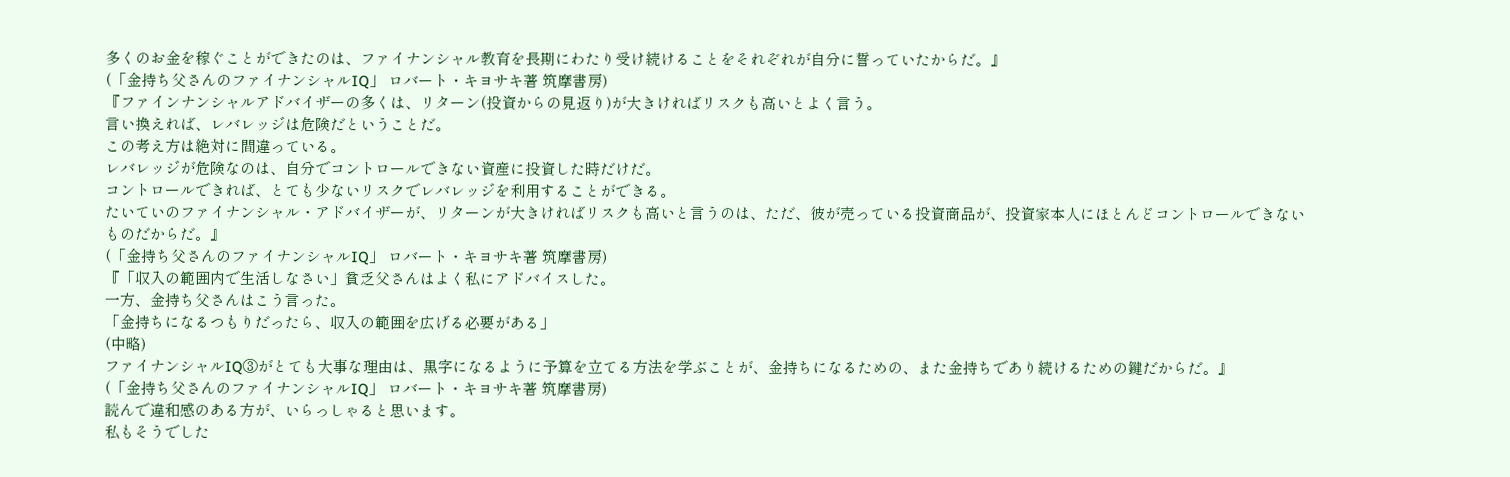多くのお金を稼ぐことができたのは、ファイナンシャル教育を長期にわたり受け続けることをそれぞれが自分に誓っていたからだ。』
(「金持ち父さんのファイナンシャルIQ」 ロバート・キヨサキ著 筑摩書房)
『ファインナンシャルアドバイザーの多くは、リターン(投資からの見返り)が大きければリスクも高いとよく言う。
言い換えれば、レバレッジは危険だということだ。
この考え方は絶対に間違っている。
レバレッジが危険なのは、自分でコントロールできない資産に投資した時だけだ。
コントロールできれば、とても少ないリスクでレバレッジを利用することができる。
たいていのファイナンシャル・アドバイザーが、リターンが大きければリスクも高いと言うのは、ただ、彼が売っている投資商品が、投資家本人にほとんどコントロールできないものだからだ。』
(「金持ち父さんのファイナンシャルIQ」 ロバート・キヨサキ著 筑摩書房)
『「収入の範囲内で生活しなさい」貧乏父さんはよく私にアドバイスした。
一方、金持ち父さんはこう言った。
「金持ちになるつもりだったら、収入の範囲を広げる必要がある」
(中略)
ファイナンシャルIQ③がとても大事な理由は、黒字になるように予算を立てる方法を学ぶことが、金持ちになるための、また金持ちであり続けるための鍵だからだ。』
(「金持ち父さんのファイナンシャルIQ」 ロバート・キヨサキ著 筑摩書房)
読んで違和感のある方が、いらっしゃると思います。
私もそうでした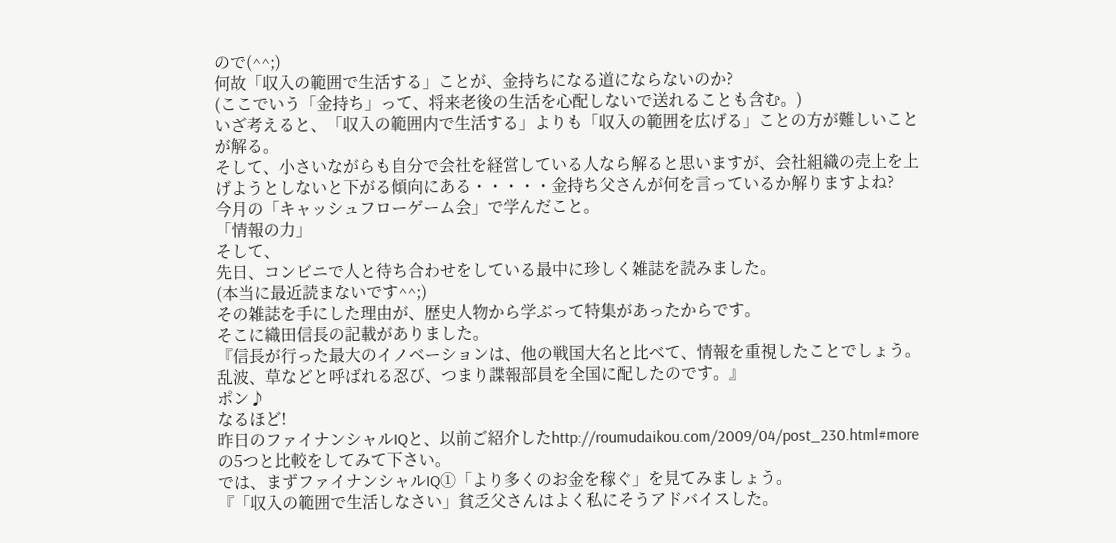ので(^^;)
何故「収入の範囲で生活する」ことが、金持ちになる道にならないのか?
(ここでいう「金持ち」って、将来老後の生活を心配しないで送れることも含む。)
いざ考えると、「収入の範囲内で生活する」よりも「収入の範囲を広げる」ことの方が難しいことが解る。
そして、小さいながらも自分で会社を経営している人なら解ると思いますが、会社組織の売上を上げようとしないと下がる傾向にある・・・・・金持ち父さんが何を言っているか解りますよね?
今月の「キャッシュフローゲーム会」で学んだこと。
「情報の力」
そして、
先日、コンビニで人と待ち合わせをしている最中に珍しく雑誌を読みました。
(本当に最近読まないです^^;)
その雑誌を手にした理由が、歴史人物から学ぶって特集があったからです。
そこに織田信長の記載がありました。
『信長が行った最大のイノベーションは、他の戦国大名と比べて、情報を重視したことでしょう。
乱波、草などと呼ばれる忍び、つまり諜報部員を全国に配したのです。』
ポン♪
なるほど!
昨日のファイナンシャルIQと、以前ご紹介したhttp://roumudaikou.com/2009/04/post_230.html#more
の5つと比較をしてみて下さい。
では、まずファイナンシャルIQ①「より多くのお金を稼ぐ」を見てみましょう。
『「収入の範囲で生活しなさい」貧乏父さんはよく私にそうアドバイスした。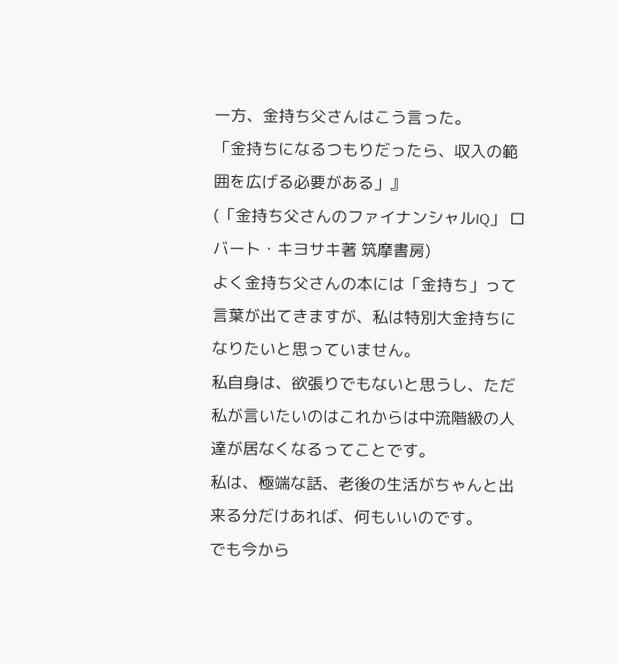一方、金持ち父さんはこう言った。
「金持ちになるつもりだったら、収入の範囲を広げる必要がある」』
(「金持ち父さんのファイナンシャルIQ」 ロバート・キヨサキ著 筑摩書房)
よく金持ち父さんの本には「金持ち」って言葉が出てきますが、私は特別大金持ちになりたいと思っていません。
私自身は、欲張りでもないと思うし、ただ私が言いたいのはこれからは中流階級の人達が居なくなるってことです。
私は、極端な話、老後の生活がちゃんと出来る分だけあれば、何もいいのです。
でも今から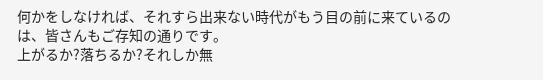何かをしなければ、それすら出来ない時代がもう目の前に来ているのは、皆さんもご存知の通りです。
上がるか?落ちるか?それしか無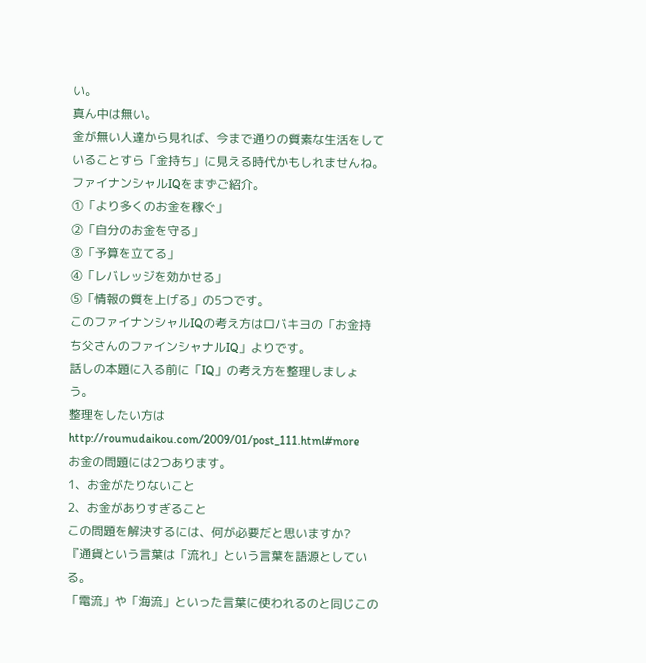い。
真ん中は無い。
金が無い人達から見れば、今まで通りの質素な生活をしていることすら「金持ち」に見える時代かもしれませんね。
ファイナンシャルIQをまずご紹介。
①「より多くのお金を稼ぐ」
②「自分のお金を守る」
③「予算を立てる」
④「レバレッジを効かせる」
⑤「情報の質を上げる」の5つです。
このファイナンシャルIQの考え方はロバキヨの「お金持ち父さんのファインシャナルIQ」よりです。
話しの本題に入る前に「IQ」の考え方を整理しましょう。
整理をしたい方は
http://roumudaikou.com/2009/01/post_111.html#more
お金の問題には2つあります。
1、お金がたりないこと
2、お金がありすぎること
この問題を解決するには、何が必要だと思いますか?
『通貨という言葉は「流れ」という言葉を語源としている。
「電流」や「海流」といった言葉に使われるのと同じこの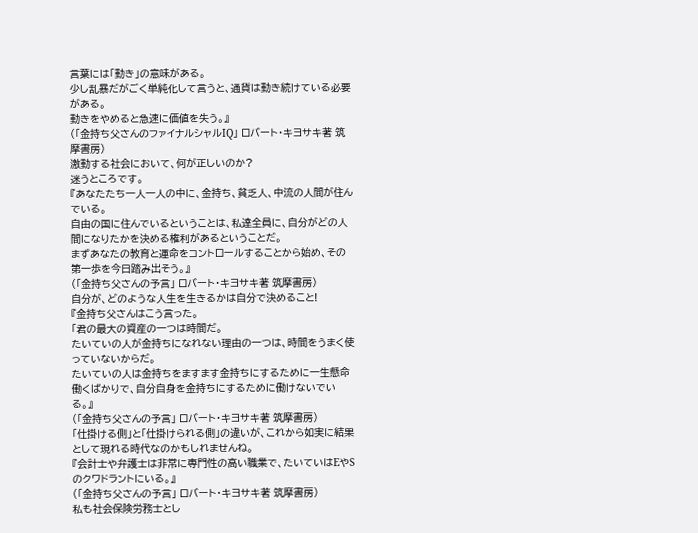言葉には「動き」の意味がある。
少し乱暴だがごく単純化して言うと、通貨は動き続けている必要がある。
動きをやめると急速に価値を失う。』
(「金持ち父さんのファイナルシャルIQ」 ロバート・キヨサキ著 筑摩書房)
激動する社会において、何が正しいのか?
迷うところです。
『あなたたち一人一人の中に、金持ち、貧乏人、中流の人間が住んでいる。
自由の国に住んでいるということは、私達全員に、自分がどの人間になりたかを決める権利があるということだ。
まずあなたの教育と運命をコントロールすることから始め、その第一歩を今日踏み出そう。』
(「金持ち父さんの予言」 ロバート・キヨサキ著 筑摩書房)
自分が、どのような人生を生きるかは自分で決めること!
『金持ち父さんはこう言った。
「君の最大の資産の一つは時間だ。
たいていの人が金持ちになれない理由の一つは、時間をうまく使っていないからだ。
たいていの人は金持ちをますます金持ちにするために一生懸命働くばかりで、自分自身を金持ちにするために働けないでいる。』
(「金持ち父さんの予言」 ロバート・キヨサキ著 筑摩書房)
「仕掛ける側」と「仕掛けられる側」の違いが、これから如実に結果として現れる時代なのかもしれませんね。
『会計士や弁護士は非常に専門性の高い職業で、たいていはEやSのクワドラントにいる。』
(「金持ち父さんの予言」 ロバート・キヨサキ著 筑摩書房)
私も社会保険労務士とし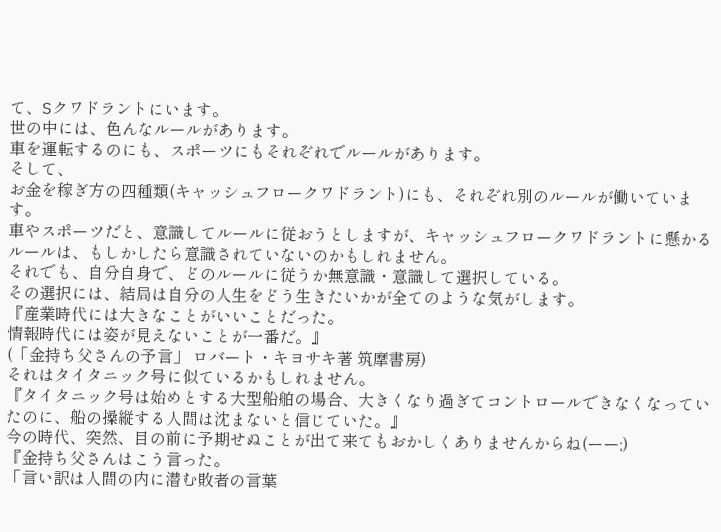て、Sクワドラントにいます。
世の中には、色んなルールがあります。
車を運転するのにも、スポーツにもそれぞれでルールがあります。
そして、
お金を稼ぎ方の四種類(キャッシュフロークワドラント)にも、それぞれ別のルールが働いています。
車やスポーツだと、意識してルールに従おうとしますが、キャッシュフロークワドラントに懸かるルールは、もしかしたら意識されていないのかもしれません。
それでも、自分自身で、どのルールに従うか無意識・意識して選択している。
その選択には、結局は自分の人生をどう生きたいかが全てのような気がします。
『産業時代には大きなことがいいことだった。
情報時代には姿が見えないことが一番だ。』
(「金持ち父さんの予言」 ロバート・キヨサキ著 筑摩書房)
それはタイタニック号に似ているかもしれません。
『タイタニック号は始めとする大型船舶の場合、大きくなり過ぎてコントロールできなくなっていたのに、船の操縦する人間は沈まないと信じていた。』
今の時代、突然、目の前に予期せぬことが出て来てもおかしくありませんからね(ーー;)
『金持ち父さんはこう言った。
「言い訳は人間の内に潜む敗者の言葉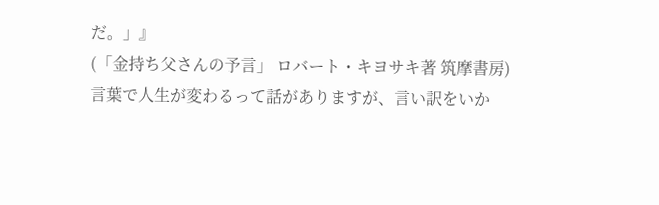だ。」』
(「金持ち父さんの予言」 ロバート・キヨサキ著 筑摩書房)
言葉で人生が変わるって話がありますが、言い訳をいか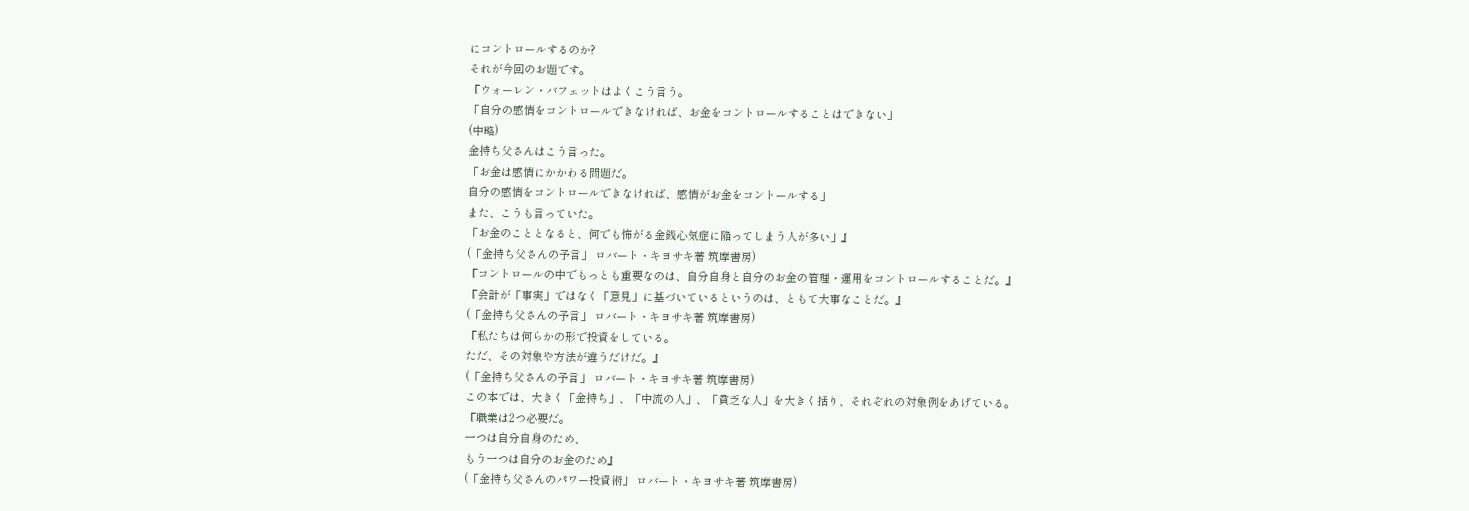にコントロールするのか?
それが今回のお題です。
『ウォーレン・バフェットはよくこう言う。
「自分の感情をコントロールできなければ、お金をコントロールすることはできない」
(中略)
金持ち父さんはこう言った。
「お金は感情にかかわる問題だ。
自分の感情をコントロールできなければ、感情がお金をコントールする」
また、こうも言っていた。
「お金のこととなると、何でも怖がる金銭心気症に陥ってしまう人が多い」』
(「金持ち父さんの予言」 ロバート・キヨサキ著 筑摩書房)
『コントロールの中でもっとも重要なのは、自分自身と自分のお金の管理・運用をコントロールすることだ。』
『会計が「事実」ではなく「意見」に基づいているというのは、ともて大事なことだ。』
(「金持ち父さんの予言」 ロバート・キヨサキ著 筑摩書房)
『私たちは何らかの形で投資をしている。
ただ、その対象や方法が違うだけだ。』
(「金持ち父さんの予言」 ロバート・キヨサキ著 筑摩書房)
この本では、大きく「金持ち」、「中流の人」、「貧乏な人」を大きく括り、それぞれの対象例をあげている。
『職業は2つ必要だ。
一つは自分自身のため、
もう一つは自分のお金のため』
(「金持ち父さんのパワー投資術」 ロバート・キヨサキ著 筑摩書房)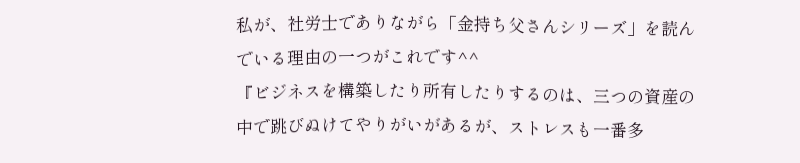私が、社労士でありながら「金持ち父さんシリーズ」を読んでいる理由の一つがこれです^^
『ビジネスを構築したり所有したりするのは、三つの資産の中で跳びぬけてやりがいがあるが、ストレスも一番多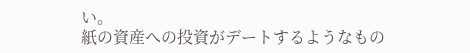い。
紙の資産への投資がデートするようなもの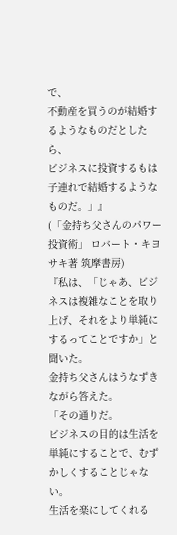で、
不動産を買うのが結婚するようなものだとしたら、
ビジネスに投資するもは子連れで結婚するようなものだ。」』
(「金持ち父さんのパワー投資術」 ロバート・キヨサキ著 筑摩書房)
『私は、「じゃあ、ビジネスは複雑なことを取り上げ、それをより単純にするってことですか」と聞いた。
金持ち父さんはうなずきながら答えた。
「その通りだ。
ビジネスの目的は生活を単純にすることで、むずかしくすることじゃない。
生活を楽にしてくれる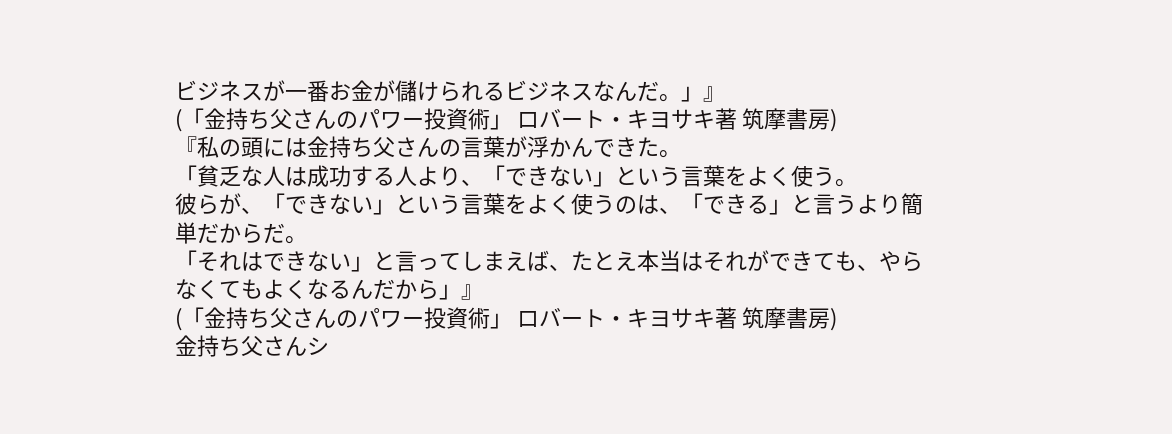ビジネスが一番お金が儲けられるビジネスなんだ。」』
(「金持ち父さんのパワー投資術」 ロバート・キヨサキ著 筑摩書房)
『私の頭には金持ち父さんの言葉が浮かんできた。
「貧乏な人は成功する人より、「できない」という言葉をよく使う。
彼らが、「できない」という言葉をよく使うのは、「できる」と言うより簡単だからだ。
「それはできない」と言ってしまえば、たとえ本当はそれができても、やらなくてもよくなるんだから」』
(「金持ち父さんのパワー投資術」 ロバート・キヨサキ著 筑摩書房)
金持ち父さんシ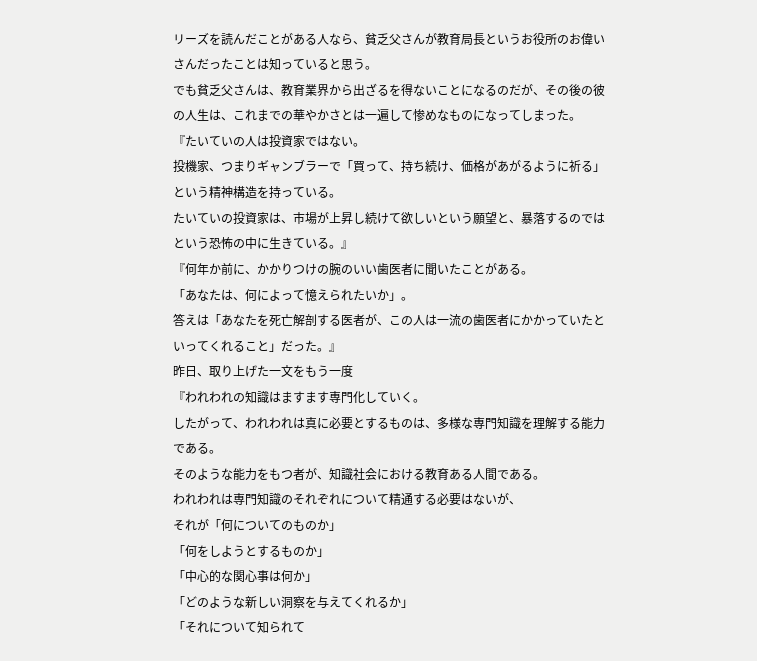リーズを読んだことがある人なら、貧乏父さんが教育局長というお役所のお偉いさんだったことは知っていると思う。
でも貧乏父さんは、教育業界から出ざるを得ないことになるのだが、その後の彼の人生は、これまでの華やかさとは一遍して惨めなものになってしまった。
『たいていの人は投資家ではない。
投機家、つまりギャンブラーで「買って、持ち続け、価格があがるように祈る」という精神構造を持っている。
たいていの投資家は、市場が上昇し続けて欲しいという願望と、暴落するのではという恐怖の中に生きている。』
『何年か前に、かかりつけの腕のいい歯医者に聞いたことがある。
「あなたは、何によって憶えられたいか」。
答えは「あなたを死亡解剖する医者が、この人は一流の歯医者にかかっていたといってくれること」だった。』
昨日、取り上げた一文をもう一度
『われわれの知識はますます専門化していく。
したがって、われわれは真に必要とするものは、多様な専門知識を理解する能力である。
そのような能力をもつ者が、知識社会における教育ある人間である。
われわれは専門知識のそれぞれについて精通する必要はないが、
それが「何についてのものか」
「何をしようとするものか」
「中心的な関心事は何か」
「どのような新しい洞察を与えてくれるか」
「それについて知られて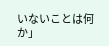いないことは何か」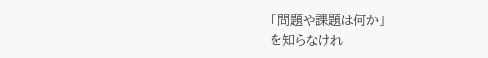「問題や課題は何か」
を知らなけれ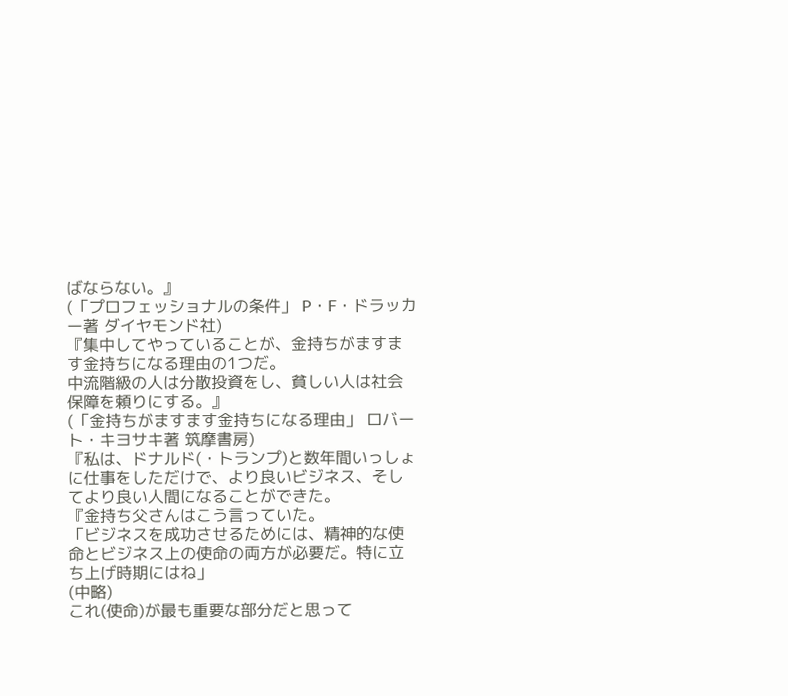ばならない。』
(「プロフェッショナルの条件」 P・F・ドラッカー著 ダイヤモンド社)
『集中してやっていることが、金持ちがますます金持ちになる理由の1つだ。
中流階級の人は分散投資をし、貧しい人は社会保障を頼りにする。』
(「金持ちがますます金持ちになる理由」 ロバート・キヨサキ著 筑摩書房)
『私は、ドナルド(・トランプ)と数年間いっしょに仕事をしただけで、より良いビジネス、そしてより良い人間になることができた。
『金持ち父さんはこう言っていた。
「ビジネスを成功させるためには、精神的な使命とビジネス上の使命の両方が必要だ。特に立ち上げ時期にはね」
(中略)
これ(使命)が最も重要な部分だと思って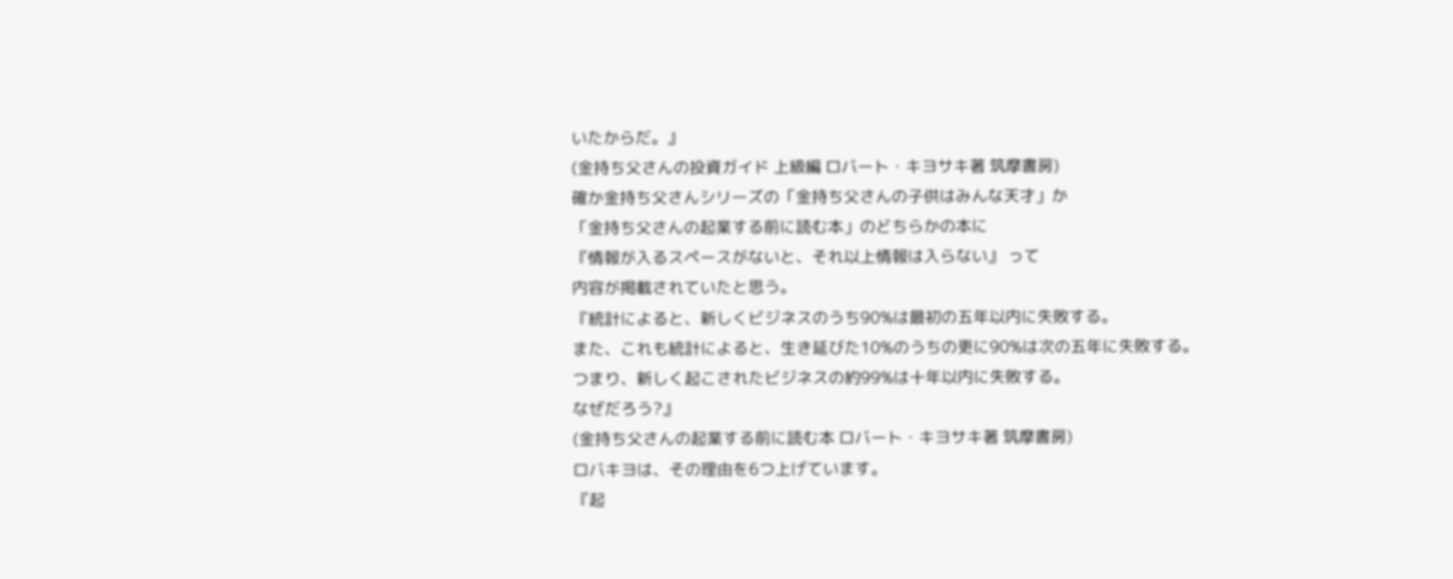いたからだ。』
(金持ち父さんの投資ガイド 上級編 ロバート・キヨサキ著 筑摩書房)
確か金持ち父さんシリーズの「金持ち父さんの子供はみんな天才」か
「金持ち父さんの起業する前に読む本」のどちらかの本に
『情報が入るスペースがないと、それ以上情報は入らない』 って
内容が掲載されていたと思う。
『統計によると、新しくビジネスのうち90%は最初の五年以内に失敗する。
また、これも統計によると、生き延びた10%のうちの更に90%は次の五年に失敗する。
つまり、新しく起こされたビジネスの約99%は十年以内に失敗する。
なぜだろう?』
(金持ち父さんの起業する前に読む本 ロバート・キヨサキ著 筑摩書房)
ロバキヨは、その理由を6つ上げています。
『起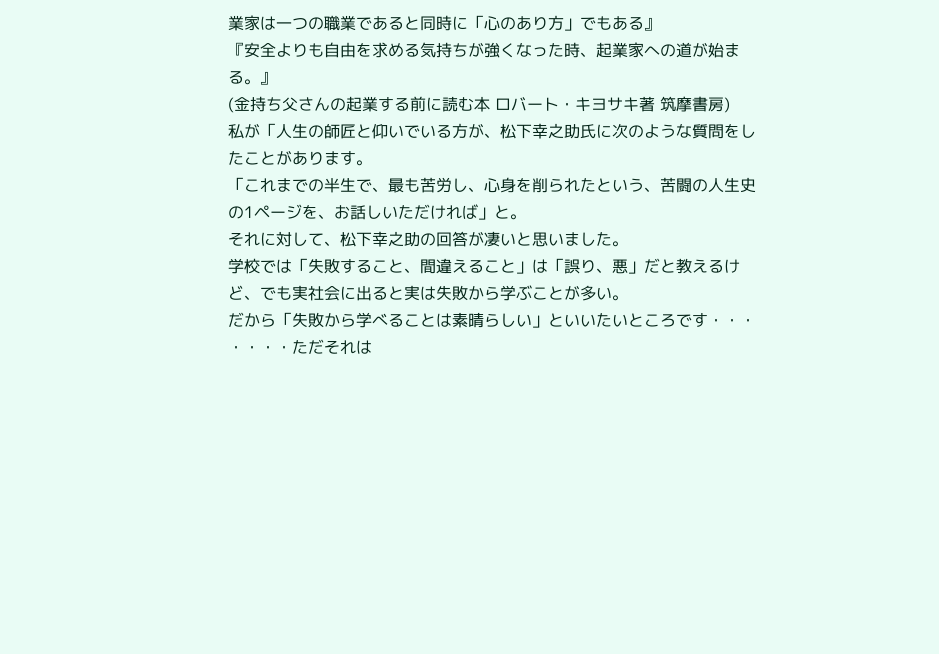業家は一つの職業であると同時に「心のあり方」でもある』
『安全よりも自由を求める気持ちが強くなった時、起業家への道が始まる。』
(金持ち父さんの起業する前に読む本 ロバート・キヨサキ著 筑摩書房)
私が「人生の師匠と仰いでいる方が、松下幸之助氏に次のような質問をしたことがあります。
「これまでの半生で、最も苦労し、心身を削られたという、苦闘の人生史の1ページを、お話しいただければ」と。
それに対して、松下幸之助の回答が凄いと思いました。
学校では「失敗すること、間違えること」は「誤り、悪」だと教えるけど、でも実社会に出ると実は失敗から学ぶことが多い。
だから「失敗から学べることは素晴らしい」といいたいところです・・・
・・・・ただそれは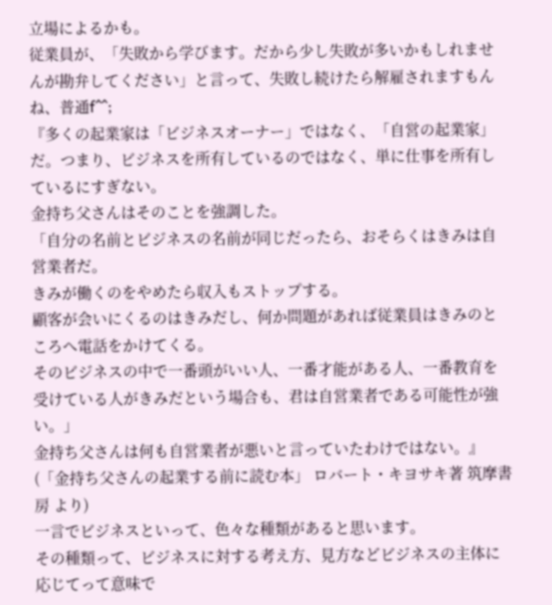立場によるかも。
従業員が、「失敗から学びます。だから少し失敗が多いかもしれませんが勘弁してください」と言って、失敗し続けたら解雇されますもんね、普通f^^;
『多くの起業家は「ビジネスオーナー」ではなく、「自営の起業家」だ。つまり、ビジネスを所有しているのではなく、単に仕事を所有しているにすぎない。
金持ち父さんはそのことを強調した。
「自分の名前とビジネスの名前が同じだったら、おそらくはきみは自営業者だ。
きみが働くのをやめたら収入もストップする。
顧客が会いにくるのはきみだし、何か問題があれば従業員はきみのところへ電話をかけてくる。
そのビジネスの中で一番頭がいい人、一番才能がある人、一番教育を受けている人がきみだという場合も、君は自営業者である可能性が強い。」
金持ち父さんは何も自営業者が悪いと言っていたわけではない。』
(「金持ち父さんの起業する前に読む本」 ロバート・キヨサキ著 筑摩書房 より)
一言でビジネスといって、色々な種類があると思います。
その種類って、ビジネスに対する考え方、見方などビジネスの主体に応じてって意味で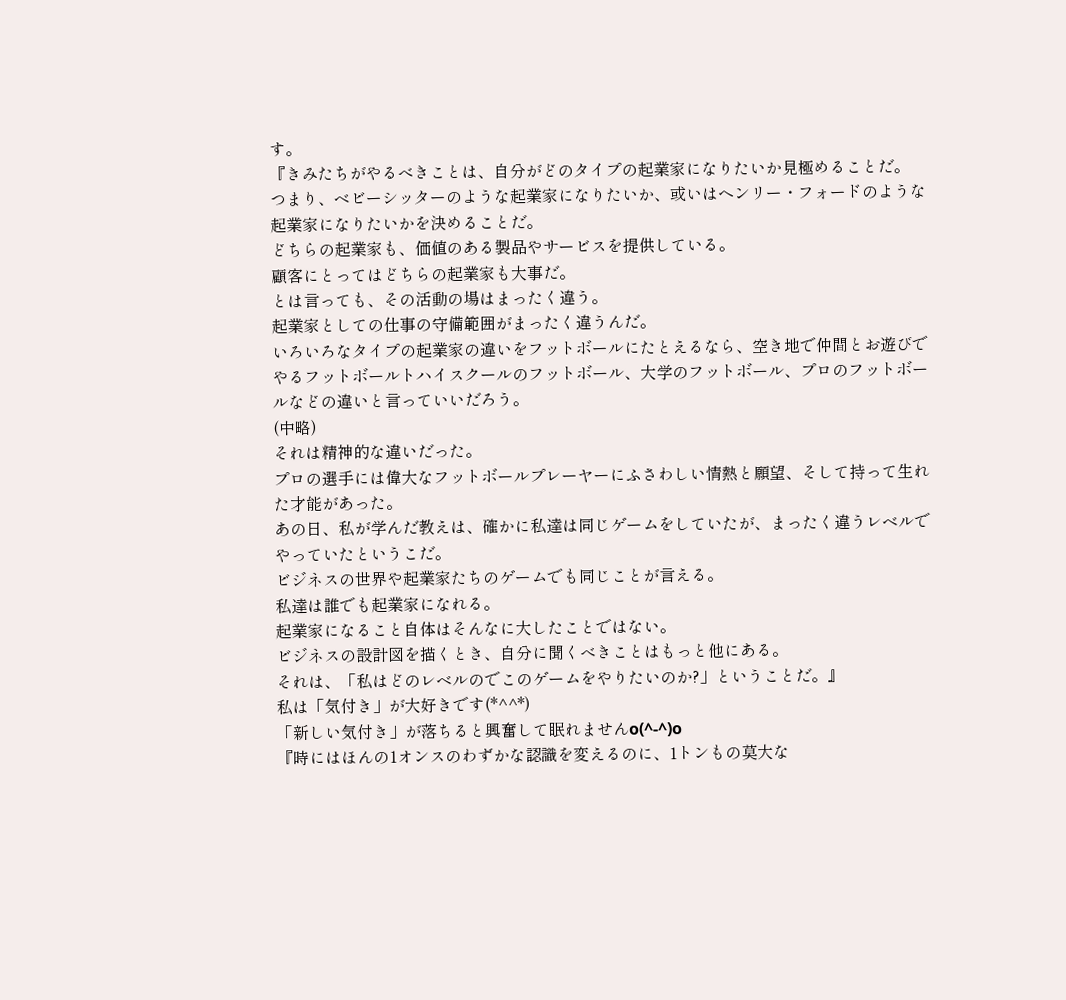す。
『きみたちがやるべきことは、自分がどのタイプの起業家になりたいか見極めることだ。
つまり、ベビーシッターのような起業家になりたいか、或いはヘンリー・フォードのような起業家になりたいかを決めることだ。
どちらの起業家も、価値のある製品やサービスを提供している。
顧客にとってはどちらの起業家も大事だ。
とは言っても、その活動の場はまったく違う。
起業家としての仕事の守備範囲がまったく違うんだ。
いろいろなタイプの起業家の違いをフットボールにたとえるなら、空き地で仲間とお遊びでやるフットボールトハイスクールのフットボール、大学のフットボール、プロのフットボールなどの違いと言っていいだろう。
(中略)
それは精神的な違いだった。
プロの選手には偉大なフットボールプレーヤーにふさわしい情熱と願望、そして持って生れた才能があった。
あの日、私が学んだ教えは、確かに私達は同じゲームをしていたが、まったく違うレベルでやっていたというこだ。
ビジネスの世界や起業家たちのゲームでも同じことが言える。
私達は誰でも起業家になれる。
起業家になること自体はそんなに大したことではない。
ビジネスの設計図を描くとき、自分に聞くべきことはもっと他にある。
それは、「私はどのレベルのでこのゲームをやりたいのか?」ということだ。』
私は「気付き」が大好きです(*^^*)
「新しい気付き」が落ちると興奮して眠れませんo(^-^)o
『時にはほんの1オンスのわずかな認識を変えるのに、1トンもの莫大な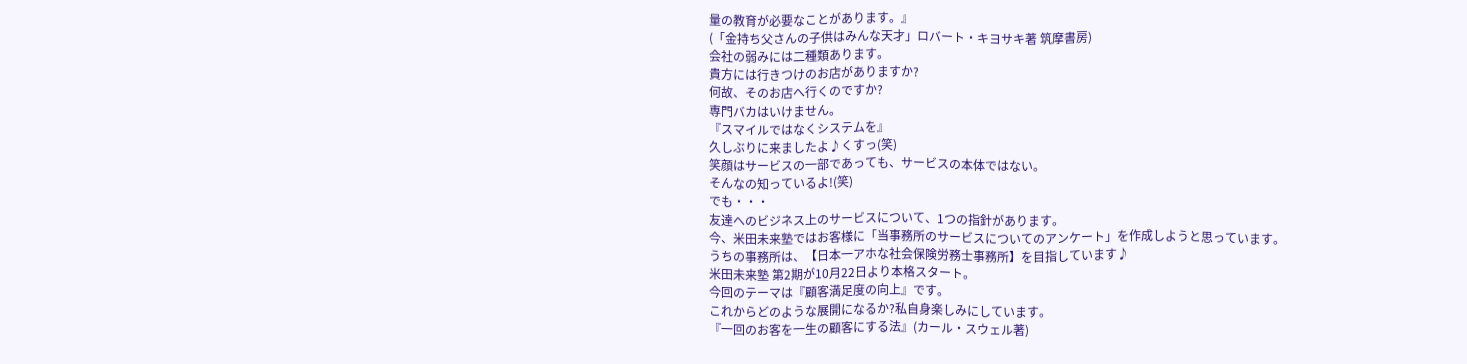量の教育が必要なことがあります。』
(「金持ち父さんの子供はみんな天才」ロバート・キヨサキ著 筑摩書房)
会社の弱みには二種類あります。
貴方には行きつけのお店がありますか?
何故、そのお店へ行くのですか?
専門バカはいけません。
『スマイルではなくシステムを』
久しぶりに来ましたよ♪くすっ(笑)
笑顔はサービスの一部であっても、サービスの本体ではない。
そんなの知っているよ!(笑)
でも・・・
友達へのビジネス上のサービスについて、1つの指針があります。
今、米田未来塾ではお客様に「当事務所のサービスについてのアンケート」を作成しようと思っています。
うちの事務所は、【日本一アホな社会保険労務士事務所】を目指しています♪
米田未来塾 第2期が10月22日より本格スタート。
今回のテーマは『顧客満足度の向上』です。
これからどのような展開になるか?私自身楽しみにしています。
『一回のお客を一生の顧客にする法』(カール・スウェル著)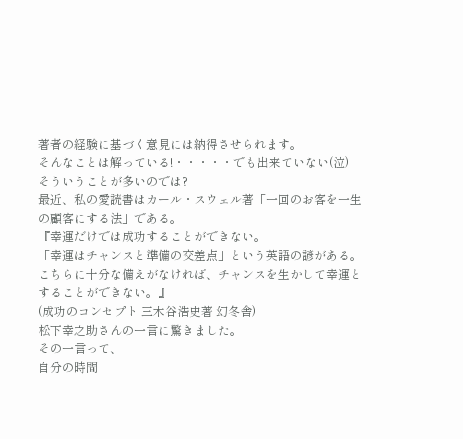著者の経験に基づく意見には納得させられます。
そんなことは解っている!・・・・・でも出来ていない(泣)
そういうことが多いのでは?
最近、私の愛読書はカール・スウェル著「一回のお客を一生の顧客にする法」である。
『幸運だけでは成功することができない。
「幸運はチャンスと準備の交差点」という英語の諺がある。
こちらに十分な備えがなければ、チャンスを生かして幸運とすることができない。』
(成功のコンセプト 三木谷浩史著 幻冬舎)
松下幸之助さんの一言に驚きました。
その一言って、
自分の時間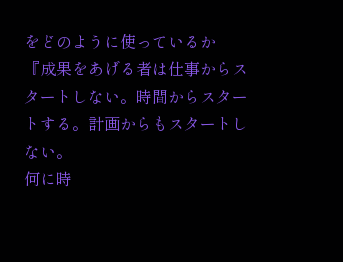をどのように使っているか
『成果をあげる者は仕事からスタートしない。時間からスタートする。計画からもスタートしない。
何に時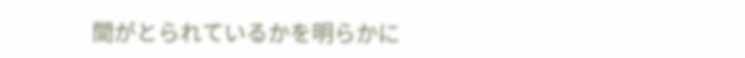間がとられているかを明らかに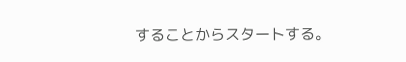することからスタートする。